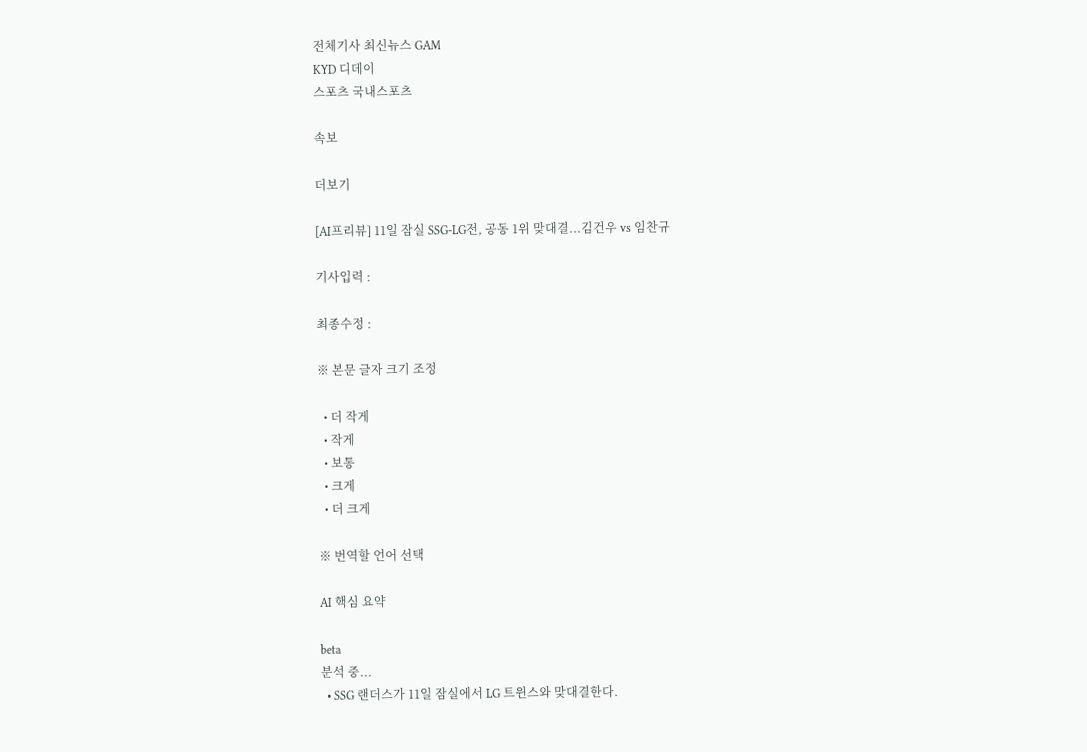전체기사 최신뉴스 GAM
KYD 디데이
스포츠 국내스포츠

속보

더보기

[AI프리뷰] 11일 잠실 SSG-LG전, 공동 1위 맞대결...김건우 vs 임찬규

기사입력 :

최종수정 :

※ 본문 글자 크기 조정

  • 더 작게
  • 작게
  • 보통
  • 크게
  • 더 크게

※ 번역할 언어 선택

AI 핵심 요약

beta
분석 중...
  • SSG 랜더스가 11일 잠실에서 LG 트윈스와 맞대결한다.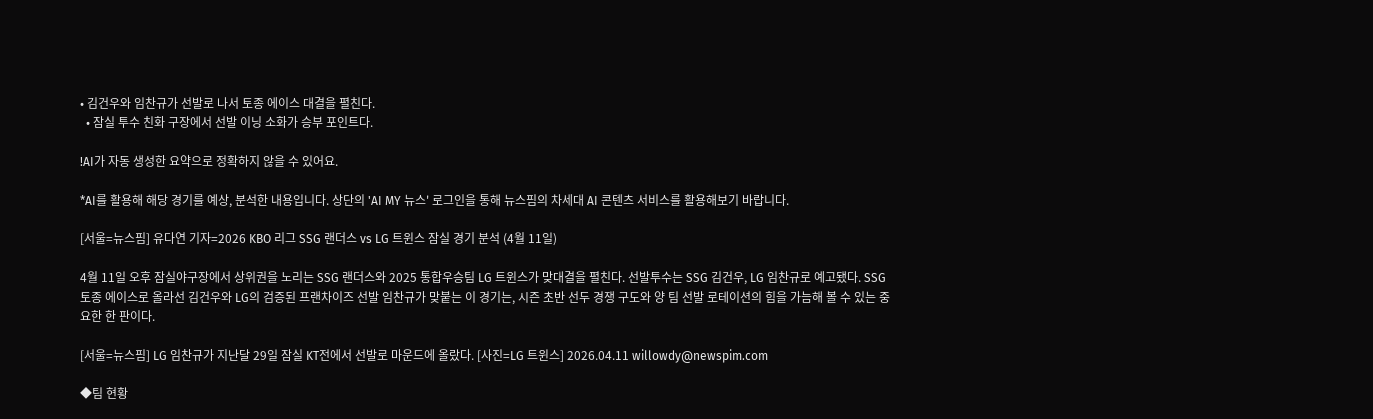• 김건우와 임찬규가 선발로 나서 토종 에이스 대결을 펼친다.
  • 잠실 투수 친화 구장에서 선발 이닝 소화가 승부 포인트다.

!AI가 자동 생성한 요약으로 정확하지 않을 수 있어요.

*AI를 활용해 해당 경기를 예상, 분석한 내용입니다. 상단의 'AI MY 뉴스' 로그인을 통해 뉴스핌의 차세대 AI 콘텐츠 서비스를 활용해보기 바랍니다.

[서울=뉴스핌] 유다연 기자=2026 KBO 리그 SSG 랜더스 vs LG 트윈스 잠실 경기 분석 (4월 11일)

4월 11일 오후 잠실야구장에서 상위권을 노리는 SSG 랜더스와 2025 통합우승팀 LG 트윈스가 맞대결을 펼친다. 선발투수는 SSG 김건우, LG 임찬규로 예고됐다. SSG 토종 에이스로 올라선 김건우와 LG의 검증된 프랜차이즈 선발 임찬규가 맞붙는 이 경기는, 시즌 초반 선두 경쟁 구도와 양 팀 선발 로테이션의 힘을 가늠해 볼 수 있는 중요한 한 판이다.

[서울=뉴스핌] LG 임찬규가 지난달 29일 잠실 KT전에서 선발로 마운드에 올랐다. [사진=LG 트윈스] 2026.04.11 willowdy@newspim.com

◆팀 현황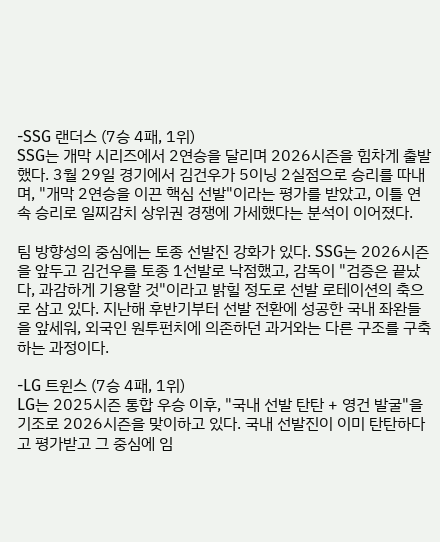-SSG 랜더스 (7승 4패, 1위)
SSG는 개막 시리즈에서 2연승을 달리며 2026시즌을 힘차게 출발했다. 3월 29일 경기에서 김건우가 5이닝 2실점으로 승리를 따내며, "개막 2연승을 이끈 핵심 선발"이라는 평가를 받았고, 이틀 연속 승리로 일찌감치 상위권 경쟁에 가세했다는 분석이 이어졌다.

팀 방향성의 중심에는 토종 선발진 강화가 있다. SSG는 2026시즌을 앞두고 김건우를 토종 1선발로 낙점했고, 감독이 "검증은 끝났다, 과감하게 기용할 것"이라고 밝힐 정도로 선발 로테이션의 축으로 삼고 있다. 지난해 후반기부터 선발 전환에 성공한 국내 좌완들을 앞세워, 외국인 원투펀치에 의존하던 과거와는 다른 구조를 구축하는 과정이다.

-LG 트윈스 (7승 4패, 1위)
LG는 2025시즌 통합 우승 이후, "국내 선발 탄탄 + 영건 발굴"을 기조로 2026시즌을 맞이하고 있다. 국내 선발진이 이미 탄탄하다고 평가받고 그 중심에 임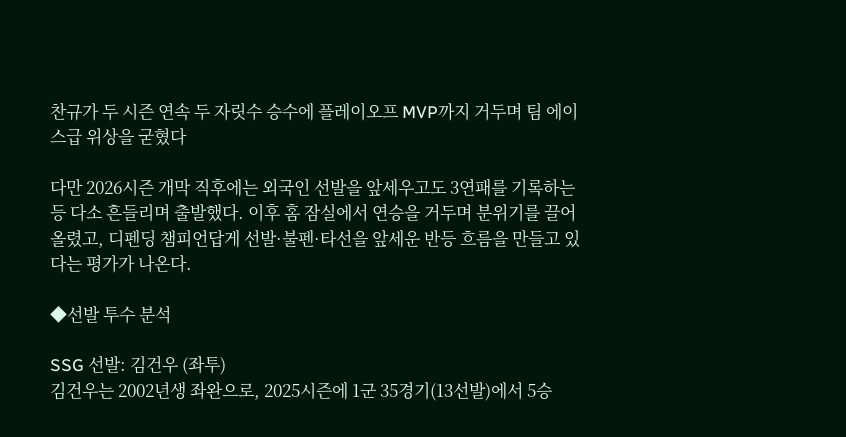찬규가 두 시즌 연속 두 자릿수 승수에 플레이오프 MVP까지 거두며 팀 에이스급 위상을 굳혔다

다만 2026시즌 개막 직후에는 외국인 선발을 앞세우고도 3연패를 기록하는 등 다소 흔들리며 출발했다. 이후 홈 잠실에서 연승을 거두며 분위기를 끌어올렸고, 디펜딩 챔피언답게 선발·불펜·타선을 앞세운 반등 흐름을 만들고 있다는 평가가 나온다.

◆선발 투수 분석

SSG 선발: 김건우 (좌투)
김건우는 2002년생 좌완으로, 2025시즌에 1군 35경기(13선발)에서 5승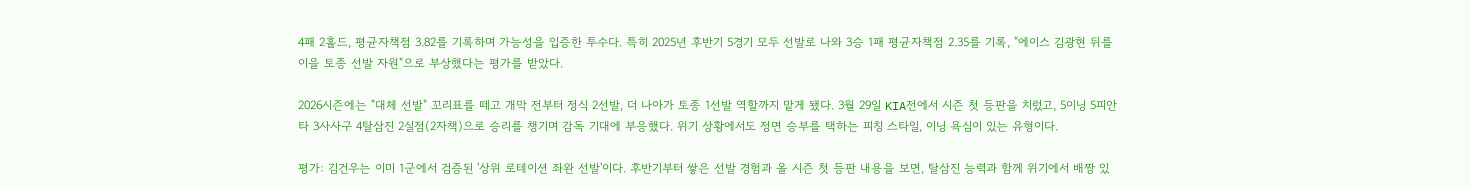4패 2홀드, 평균자책점 3.82를 기록하며 가능성을 입증한 투수다. 특히 2025년 후반기 5경기 모두 선발로 나와 3승 1패 평균자책점 2.35를 기록, "에이스 김광현 뒤를 이을 토종 선발 자원"으로 부상했다는 평가를 받았다.

2026시즌에는 "대체 선발" 꼬리표를 떼고 개막 전부터 정식 2선발, 더 나아가 토종 1선발 역할까지 맡게 됐다. 3월 29일 KIA전에서 시즌 첫 등판을 치렀고, 5이닝 5피안타 3사사구 4탈삼진 2실점(2자책)으로 승리를 챙기며 감독 기대에 부응했다. 위기 상황에서도 정면 승부를 택하는 피칭 스타일, 이닝 욕심이 있는 유형이다.

평가: 김건우는 이미 1군에서 검증된 '상위 로테이션 좌완 선발'이다. 후반기부터 쌓은 선발 경험과 올 시즌 첫 등판 내용을 보면, 탈삼진 능력과 함께 위기에서 배짱 있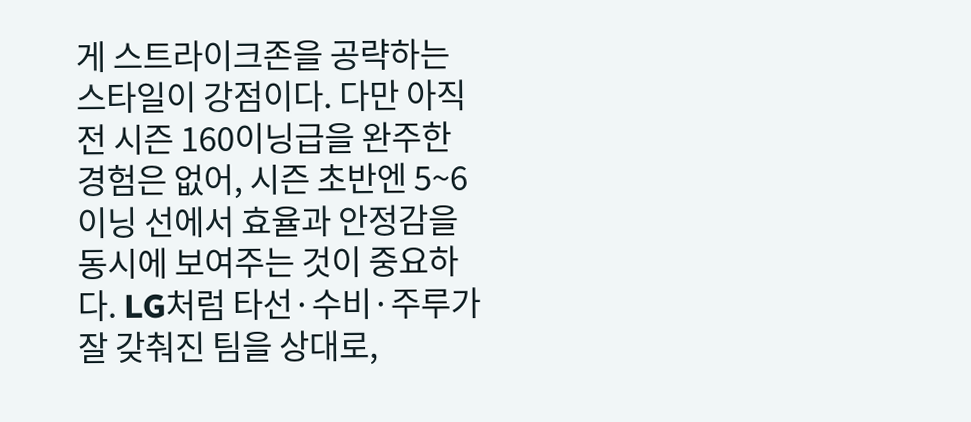게 스트라이크존을 공략하는 스타일이 강점이다. 다만 아직 전 시즌 160이닝급을 완주한 경험은 없어, 시즌 초반엔 5~6이닝 선에서 효율과 안정감을 동시에 보여주는 것이 중요하다. LG처럼 타선·수비·주루가 잘 갖춰진 팀을 상대로,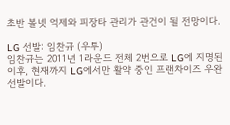초반 볼넷 억제와 피장타 관리가 관건이 될 전망이다.

LG 선발: 임찬규 (우투)
임찬규는 2011년 1라운드 전체 2번으로 LG에 지명된 이후, 현재까지 LG에서만 활약 중인 프랜차이즈 우완 선발이다.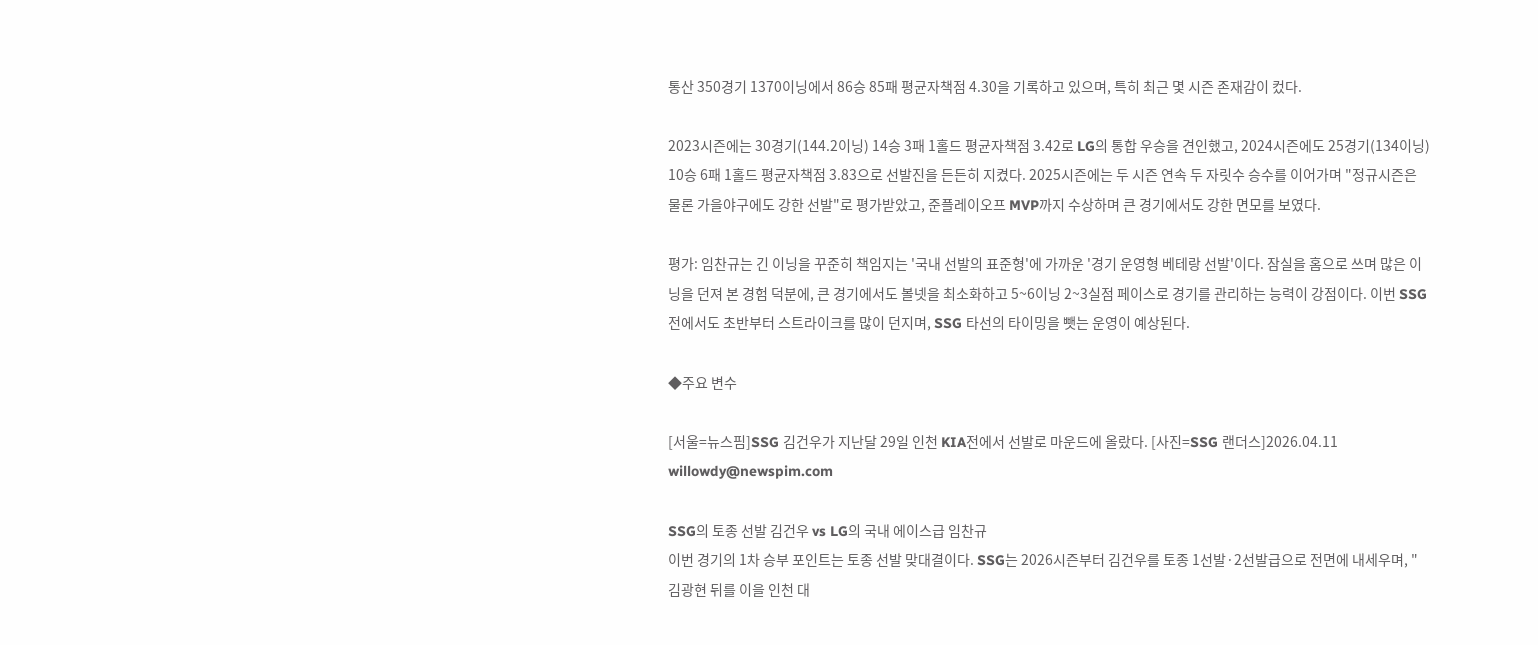통산 350경기 1370이닝에서 86승 85패 평균자책점 4.30을 기록하고 있으며, 특히 최근 몇 시즌 존재감이 컸다.

2023시즌에는 30경기(144.2이닝) 14승 3패 1홀드 평균자책점 3.42로 LG의 통합 우승을 견인했고, 2024시즌에도 25경기(134이닝) 10승 6패 1홀드 평균자책점 3.83으로 선발진을 든든히 지켰다. 2025시즌에는 두 시즌 연속 두 자릿수 승수를 이어가며 "정규시즌은 물론 가을야구에도 강한 선발"로 평가받았고, 준플레이오프 MVP까지 수상하며 큰 경기에서도 강한 면모를 보였다.

평가: 임찬규는 긴 이닝을 꾸준히 책임지는 '국내 선발의 표준형'에 가까운 '경기 운영형 베테랑 선발'이다. 잠실을 홈으로 쓰며 많은 이닝을 던져 본 경험 덕분에, 큰 경기에서도 볼넷을 최소화하고 5~6이닝 2~3실점 페이스로 경기를 관리하는 능력이 강점이다. 이번 SSG전에서도 초반부터 스트라이크를 많이 던지며, SSG 타선의 타이밍을 뺏는 운영이 예상된다.

◆주요 변수

[서울=뉴스핌]SSG 김건우가 지난달 29일 인천 KIA전에서 선발로 마운드에 올랐다. [사진=SSG 랜더스]2026.04.11 willowdy@newspim.com

SSG의 토종 선발 김건우 vs LG의 국내 에이스급 임찬규
이번 경기의 1차 승부 포인트는 토종 선발 맞대결이다. SSG는 2026시즌부터 김건우를 토종 1선발·2선발급으로 전면에 내세우며, "김광현 뒤를 이을 인천 대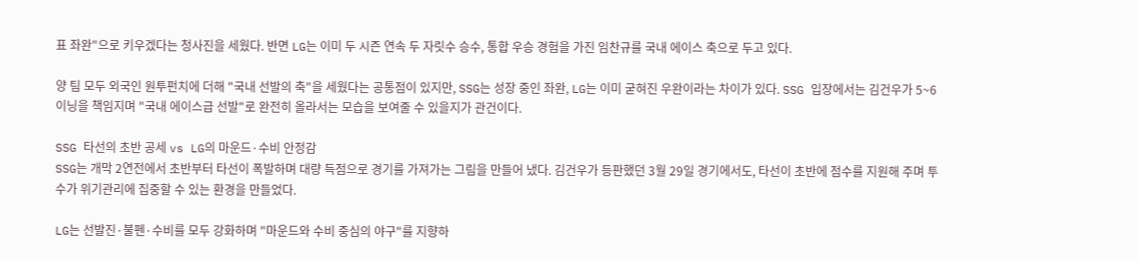표 좌완"으로 키우겠다는 청사진을 세웠다. 반면 LG는 이미 두 시즌 연속 두 자릿수 승수, 통합 우승 경험을 가진 임찬규를 국내 에이스 축으로 두고 있다.

양 팀 모두 외국인 원투펀치에 더해 "국내 선발의 축"을 세웠다는 공통점이 있지만, SSG는 성장 중인 좌완, LG는 이미 굳혀진 우완이라는 차이가 있다. SSG 입장에서는 김건우가 5~6이닝을 책임지며 "국내 에이스급 선발"로 완전히 올라서는 모습을 보여줄 수 있을지가 관건이다.

SSG 타선의 초반 공세 vs LG의 마운드·수비 안정감
SSG는 개막 2연전에서 초반부터 타선이 폭발하며 대량 득점으로 경기를 가져가는 그림을 만들어 냈다. 김건우가 등판했던 3월 29일 경기에서도, 타선이 초반에 점수를 지원해 주며 투수가 위기관리에 집중할 수 있는 환경을 만들었다.

LG는 선발진·불펜·수비를 모두 강화하며 "마운드와 수비 중심의 야구"를 지향하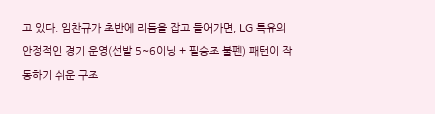고 있다. 임찬규가 초반에 리듬을 잡고 들어가면, LG 특유의 안정적인 경기 운영(선발 5~6이닝 + 필승조 불펜) 패턴이 작동하기 쉬운 구조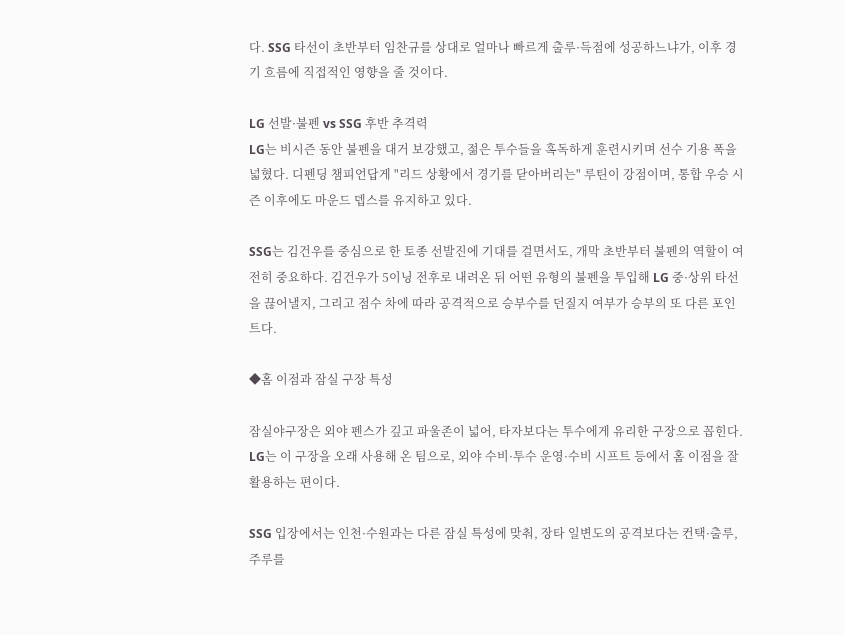다. SSG 타선이 초반부터 임찬규를 상대로 얼마나 빠르게 출루·득점에 성공하느냐가, 이후 경기 흐름에 직접적인 영향을 줄 것이다.

LG 선발·불펜 vs SSG 후반 추격력
LG는 비시즌 동안 불펜을 대거 보강했고, 젊은 투수들을 혹독하게 훈련시키며 선수 기용 폭을 넓혔다. 디펜딩 챔피언답게 "리드 상황에서 경기를 닫아버리는" 루틴이 강점이며, 통합 우승 시즌 이후에도 마운드 뎁스를 유지하고 있다.

SSG는 김건우를 중심으로 한 토종 선발진에 기대를 걸면서도, 개막 초반부터 불펜의 역할이 여전히 중요하다. 김건우가 5이닝 전후로 내려온 뒤 어떤 유형의 불펜을 투입해 LG 중·상위 타선을 끊어낼지, 그리고 점수 차에 따라 공격적으로 승부수를 던질지 여부가 승부의 또 다른 포인트다.

◆홈 이점과 잠실 구장 특성

잠실야구장은 외야 펜스가 깊고 파울존이 넓어, 타자보다는 투수에게 유리한 구장으로 꼽힌다. LG는 이 구장을 오래 사용해 온 팀으로, 외야 수비·투수 운영·수비 시프트 등에서 홈 이점을 잘 활용하는 편이다.

SSG 입장에서는 인천·수원과는 다른 잠실 특성에 맞춰, 장타 일변도의 공격보다는 컨택·출루, 주루를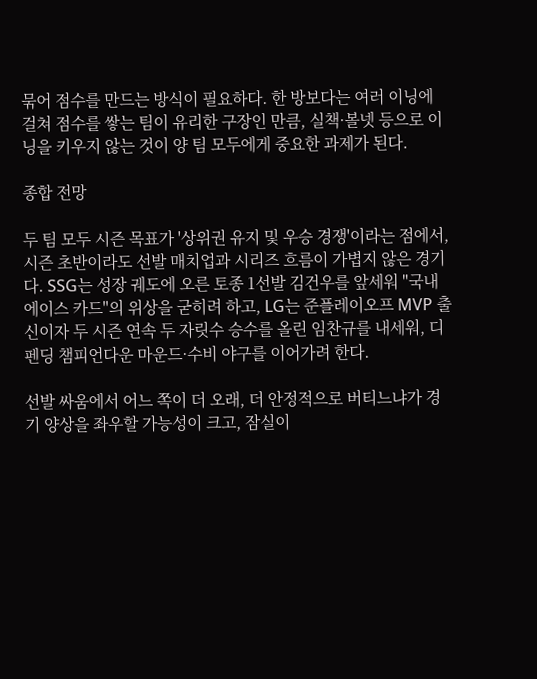묶어 점수를 만드는 방식이 필요하다. 한 방보다는 여러 이닝에 걸쳐 점수를 쌓는 팀이 유리한 구장인 만큼, 실책·볼넷 등으로 이닝을 키우지 않는 것이 양 팀 모두에게 중요한 과제가 된다.

종합 전망

두 팀 모두 시즌 목표가 '상위권 유지 및 우승 경쟁'이라는 점에서, 시즌 초반이라도 선발 매치업과 시리즈 흐름이 가볍지 않은 경기다. SSG는 성장 궤도에 오른 토종 1선발 김건우를 앞세워 "국내 에이스 카드"의 위상을 굳히려 하고, LG는 준플레이오프 MVP 출신이자 두 시즌 연속 두 자릿수 승수를 올린 임찬규를 내세워, 디펜딩 챔피언다운 마운드·수비 야구를 이어가려 한다.

선발 싸움에서 어느 쪽이 더 오래, 더 안정적으로 버티느냐가 경기 양상을 좌우할 가능성이 크고, 잠실이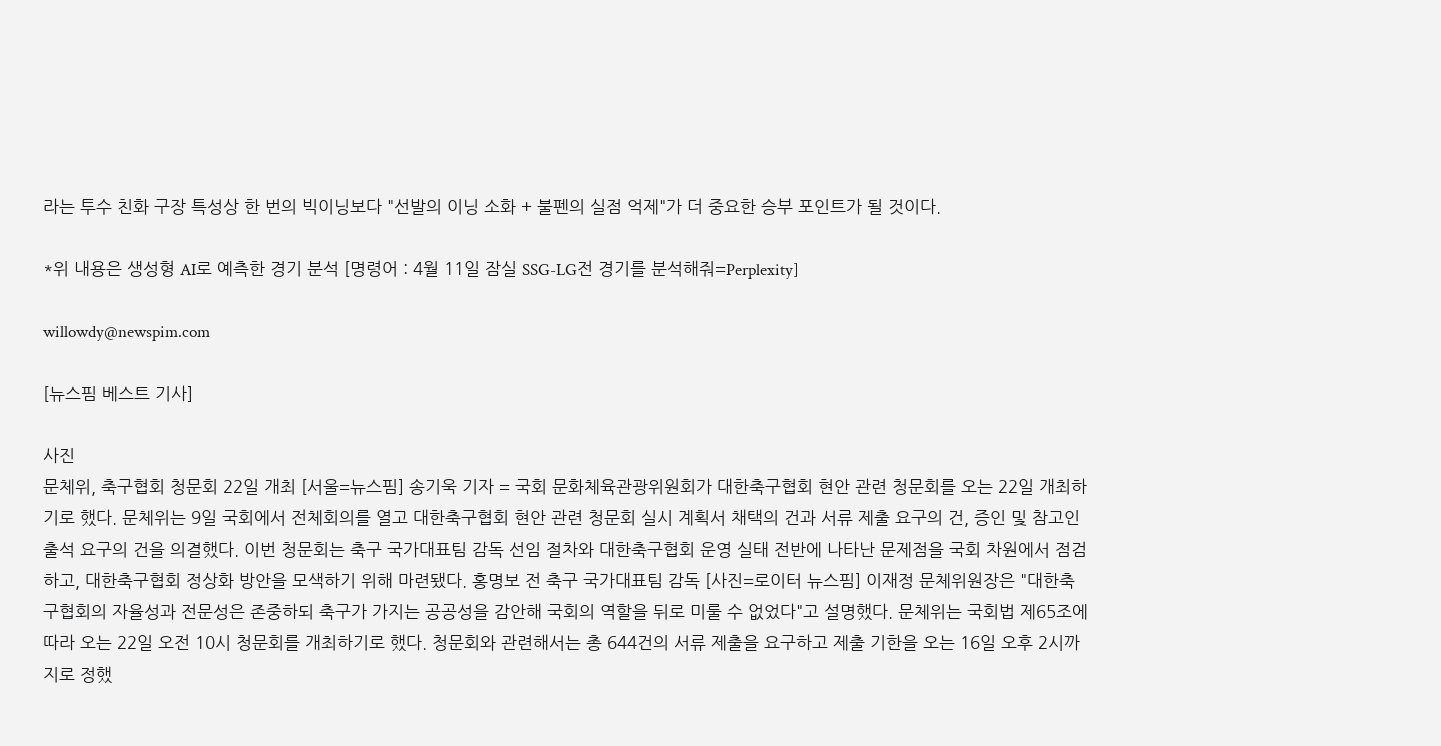라는 투수 친화 구장 특성상 한 번의 빅이닝보다 "선발의 이닝 소화 + 불펜의 실점 억제"가 더 중요한 승부 포인트가 될 것이다.

*위 내용은 생성형 AI로 예측한 경기 분석 [명령어 : 4월 11일 잠실 SSG-LG전 경기를 분석해줘=Perplexity]

willowdy@newspim.com

[뉴스핌 베스트 기사]

사진
문체위, 축구협회 청문회 22일 개최 [서울=뉴스핌] 송기욱 기자 = 국회 문화체육관광위원회가 대한축구협회 현안 관련 청문회를 오는 22일 개최하기로 했다. 문체위는 9일 국회에서 전체회의를 열고 대한축구협회 현안 관련 청문회 실시 계획서 채택의 건과 서류 제출 요구의 건, 증인 및 참고인 출석 요구의 건을 의결했다. 이번 청문회는 축구 국가대표팀 감독 선임 절차와 대한축구협회 운영 실태 전반에 나타난 문제점을 국회 차원에서 점검하고, 대한축구협회 정상화 방안을 모색하기 위해 마련됐다. 홍명보 전 축구 국가대표팀 감독 [사진=로이터 뉴스핌] 이재정 문체위원장은 "대한축구협회의 자율성과 전문성은 존중하되 축구가 가지는 공공성을 감안해 국회의 역할을 뒤로 미룰 수 없었다"고 설명했다. 문체위는 국회법 제65조에 따라 오는 22일 오전 10시 청문회를 개최하기로 했다. 청문회와 관련해서는 총 644건의 서류 제출을 요구하고 제출 기한을 오는 16일 오후 2시까지로 정했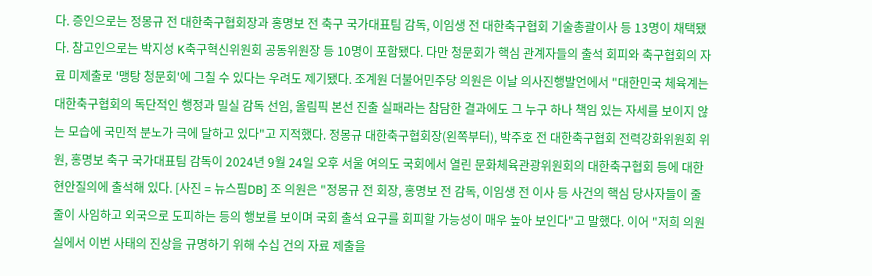다. 증인으로는 정몽규 전 대한축구협회장과 홍명보 전 축구 국가대표팀 감독, 이임생 전 대한축구협회 기술총괄이사 등 13명이 채택됐다. 참고인으로는 박지성 K축구혁신위원회 공동위원장 등 10명이 포함됐다. 다만 청문회가 핵심 관계자들의 출석 회피와 축구협회의 자료 미제출로 '맹탕 청문회'에 그칠 수 있다는 우려도 제기됐다. 조계원 더불어민주당 의원은 이날 의사진행발언에서 "대한민국 체육계는 대한축구협회의 독단적인 행정과 밀실 감독 선임, 올림픽 본선 진출 실패라는 참담한 결과에도 그 누구 하나 책임 있는 자세를 보이지 않는 모습에 국민적 분노가 극에 달하고 있다"고 지적했다. 정몽규 대한축구협회장(왼쪽부터), 박주호 전 대한축구협회 전력강화위원회 위원, 홍명보 축구 국가대표팀 감독이 2024년 9월 24일 오후 서울 여의도 국회에서 열린 문화체육관광위원회의 대한축구협회 등에 대한 현안질의에 출석해 있다. [사진 = 뉴스핌DB] 조 의원은 "정몽규 전 회장, 홍명보 전 감독, 이임생 전 이사 등 사건의 핵심 당사자들이 줄줄이 사임하고 외국으로 도피하는 등의 행보를 보이며 국회 출석 요구를 회피할 가능성이 매우 높아 보인다"고 말했다. 이어 "저희 의원실에서 이번 사태의 진상을 규명하기 위해 수십 건의 자료 제출을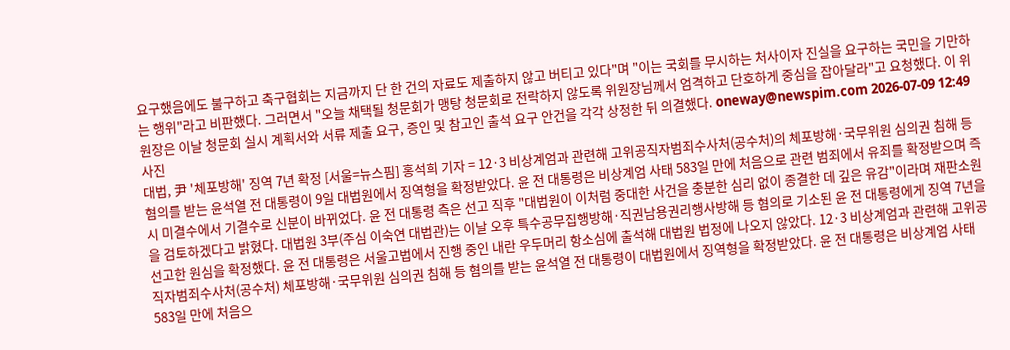요구했음에도 불구하고 축구협회는 지금까지 단 한 건의 자료도 제출하지 않고 버티고 있다"며 "이는 국회를 무시하는 처사이자 진실을 요구하는 국민을 기만하는 행위"라고 비판했다. 그러면서 "오늘 채택될 청문회가 맹탕 청문회로 전락하지 않도록 위원장님께서 엄격하고 단호하게 중심을 잡아달라"고 요청했다. 이 위원장은 이날 청문회 실시 계획서와 서류 제출 요구, 증인 및 참고인 출석 요구 안건을 각각 상정한 뒤 의결했다. oneway@newspim.com 2026-07-09 12:49
사진
대법, 尹 '체포방해' 징역 7년 확정 [서울=뉴스핌] 홍석희 기자 = 12·3 비상계엄과 관련해 고위공직자범죄수사처(공수처)의 체포방해·국무위원 심의권 침해 등 혐의를 받는 윤석열 전 대통령이 9일 대법원에서 징역형을 확정받았다. 윤 전 대통령은 비상계엄 사태 583일 만에 처음으로 관련 범죄에서 유죄를 확정받으며 즉시 미결수에서 기결수로 신분이 바뀌었다. 윤 전 대통령 측은 선고 직후 "대법원이 이처럼 중대한 사건을 충분한 심리 없이 종결한 데 깊은 유감"이라며 재판소원을 검토하겠다고 밝혔다. 대법원 3부(주심 이숙연 대법관)는 이날 오후 특수공무집행방해·직권남용권리행사방해 등 혐의로 기소된 윤 전 대통령에게 징역 7년을 선고한 원심을 확정했다. 윤 전 대통령은 서울고법에서 진행 중인 내란 우두머리 항소심에 출석해 대법원 법정에 나오지 않았다. 12·3 비상계엄과 관련해 고위공직자범죄수사처(공수처) 체포방해·국무위원 심의권 침해 등 혐의를 받는 윤석열 전 대통령이 대법원에서 징역형을 확정받았다. 윤 전 대통령은 비상계엄 사태 583일 만에 처음으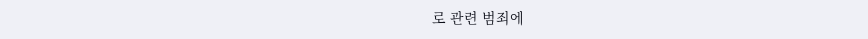로 관련 범죄에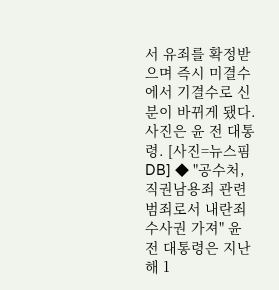서 유죄를 확정받으며 즉시 미결수에서 기결수로 신분이 바뀌게 됐다. 사진은 윤 전 대통령. [사진=뉴스핌DB] ◆ "공수처, 직권남용죄 관련 범죄로서 내란죄 수사권 가져" 윤 전 대통령은 지난해 1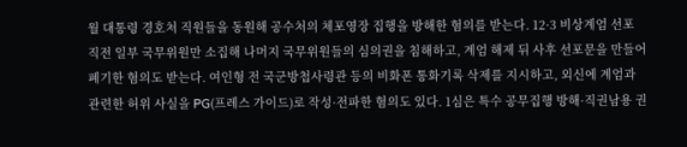월 대통령 경호처 직원들을 동원해 공수처의 체포영장 집행을 방해한 혐의를 받는다. 12·3 비상계엄 선포 직전 일부 국무위원만 소집해 나머지 국무위원들의 심의권을 침해하고, 계엄 해제 뒤 사후 선포문을 만들어 폐기한 혐의도 받는다. 여인형 전 국군방첩사령관 등의 비화폰 통화기록 삭제를 지시하고, 외신에 계엄과 관련한 허위 사실을 PG(프레스 가이드)로 작성·전파한 혐의도 있다. 1심은 특수 공무집행 방해·직권남용 권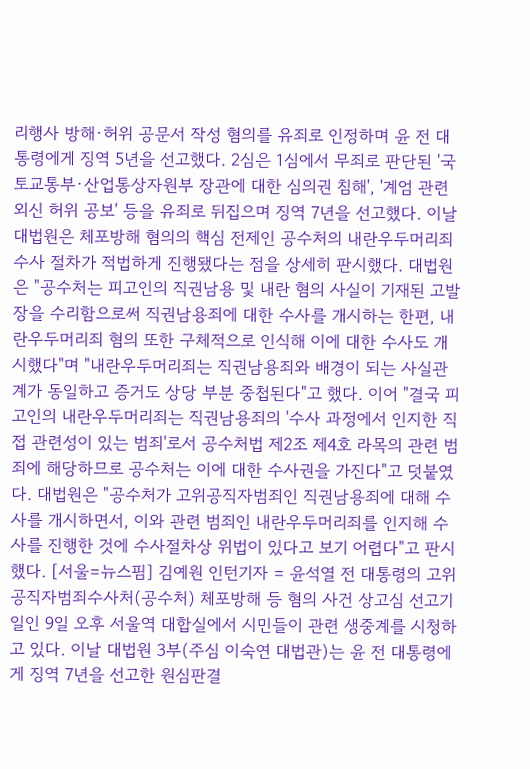리행사 방해·허위 공문서 작성 혐의를 유죄로 인정하며 윤 전 대통령에게 징역 5년을 선고했다. 2심은 1심에서 무죄로 판단된 '국토교통부·산업통상자원부 장관에 대한 심의권 침해', '계엄 관련 외신 허위 공보' 등을 유죄로 뒤집으며 징역 7년을 선고했다. 이날 대법원은 체포방해 혐의의 핵심 전제인 공수처의 내란우두머리죄 수사 절차가 적법하게 진행됐다는 점을 상세히 판시했다. 대법원은 "공수처는 피고인의 직권남용 및 내란 혐의 사실이 기재된 고발장을 수리함으로써 직권남용죄에 대한 수사를 개시하는 한편, 내란우두머리죄 혐의 또한 구체적으로 인식해 이에 대한 수사도 개시했다"며 "내란우두머리죄는 직권남용죄와 배경이 되는 사실관계가 동일하고 증거도 상당 부분 중첩된다"고 했다. 이어 "결국 피고인의 내란우두머리죄는 직권남용죄의 '수사 과정에서 인지한 직접 관련성이 있는 범죄'로서 공수처법 제2조 제4호 라목의 관련 범죄에 해당하므로 공수처는 이에 대한 수사권을 가진다"고 덧붙였다. 대법원은 "공수처가 고위공직자범죄인 직권남용죄에 대해 수사를 개시하면서, 이와 관련 범죄인 내란우두머리죄를 인지해 수사를 진행한 것에 수사절차상 위법이 있다고 보기 어렵다"고 판시했다. [서울=뉴스핌] 김예원 인턴기자 = 윤석열 전 대통령의 고위공직자범죄수사처(공수처) 체포방해 등 혐의 사건 상고심 선고기일인 9일 오후 서울역 대합실에서 시민들이 관련 생중계를 시청하고 있다. 이날 대법원 3부(주심 이숙연 대법관)는 윤 전 대통령에게 징역 7년을 선고한 원심판결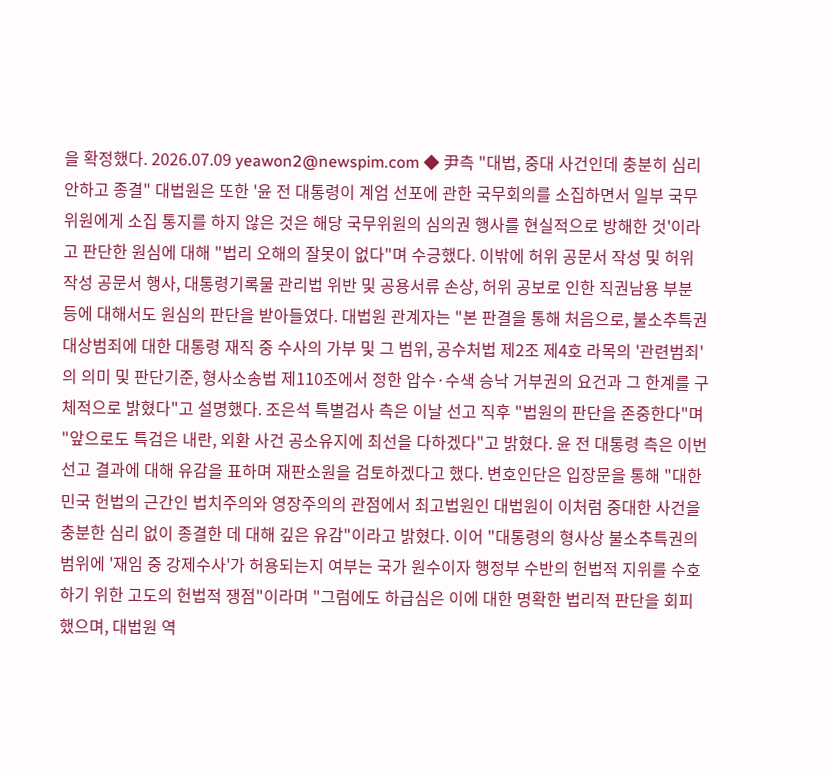을 확정했다. 2026.07.09 yeawon2@newspim.com ◆ 尹측 "대법, 중대 사건인데 충분히 심리 안하고 종결" 대법원은 또한 '윤 전 대통령이 계엄 선포에 관한 국무회의를 소집하면서 일부 국무위원에게 소집 통지를 하지 않은 것은 해당 국무위원의 심의권 행사를 현실적으로 방해한 것'이라고 판단한 원심에 대해 "법리 오해의 잘못이 없다"며 수긍했다. 이밖에 허위 공문서 작성 및 허위 작성 공문서 행사, 대통령기록물 관리법 위반 및 공용서류 손상, 허위 공보로 인한 직권남용 부분 등에 대해서도 원심의 판단을 받아들였다. 대법원 관계자는 "본 판결을 통해 처음으로, 불소추특권 대상범죄에 대한 대통령 재직 중 수사의 가부 및 그 범위, 공수처법 제2조 제4호 라목의 '관련범죄'의 의미 및 판단기준, 형사소송법 제110조에서 정한 압수·수색 승낙 거부권의 요건과 그 한계를 구체적으로 밝혔다"고 설명했다. 조은석 특별검사 측은 이날 선고 직후 "법원의 판단을 존중한다"며 "앞으로도 특검은 내란, 외환 사건 공소유지에 최선을 다하겠다"고 밝혔다. 윤 전 대통령 측은 이번 선고 결과에 대해 유감을 표하며 재판소원을 검토하겠다고 했다. 변호인단은 입장문을 통해 "대한민국 헌법의 근간인 법치주의와 영장주의의 관점에서 최고법원인 대법원이 이처럼 중대한 사건을 충분한 심리 없이 종결한 데 대해 깊은 유감"이라고 밝혔다. 이어 "대통령의 형사상 불소추특권의 범위에 '재임 중 강제수사'가 허용되는지 여부는 국가 원수이자 행정부 수반의 헌법적 지위를 수호하기 위한 고도의 헌법적 쟁점"이라며 "그럼에도 하급심은 이에 대한 명확한 법리적 판단을 회피했으며, 대법원 역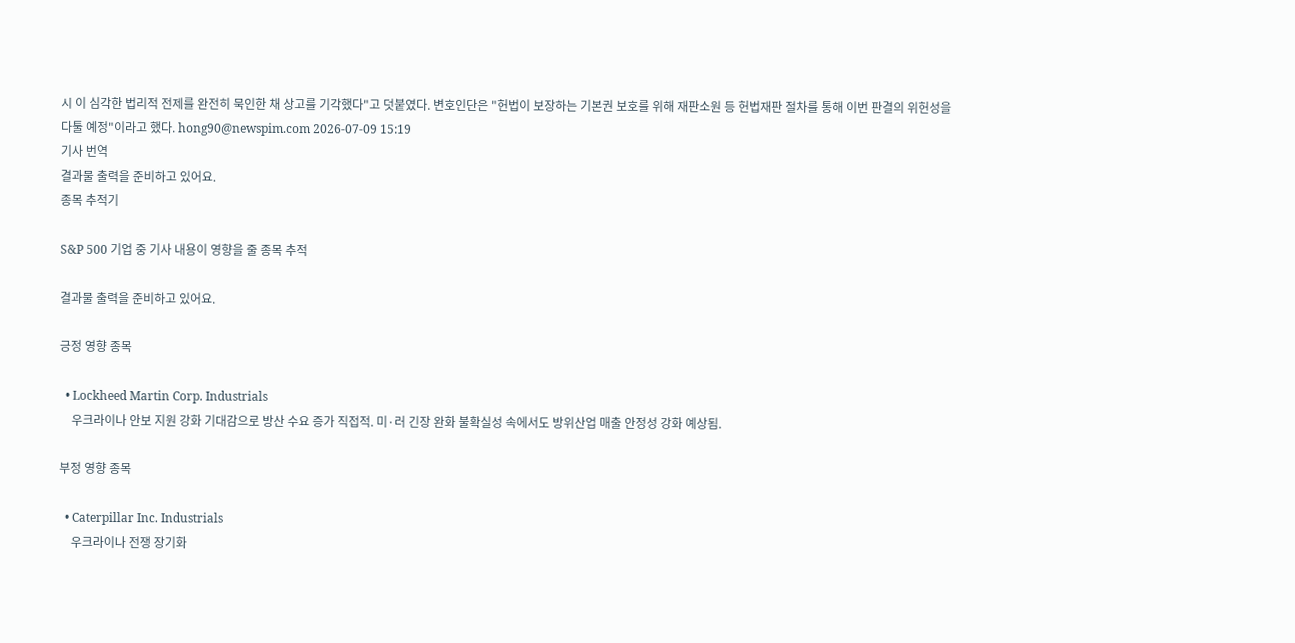시 이 심각한 법리적 전제를 완전히 묵인한 채 상고를 기각했다"고 덧붙였다. 변호인단은 "헌법이 보장하는 기본권 보호를 위해 재판소원 등 헌법재판 절차를 통해 이번 판결의 위헌성을 다툴 예정"이라고 했다. hong90@newspim.com 2026-07-09 15:19
기사 번역
결과물 출력을 준비하고 있어요.
종목 추적기

S&P 500 기업 중 기사 내용이 영향을 줄 종목 추적

결과물 출력을 준비하고 있어요.

긍정 영향 종목

  • Lockheed Martin Corp. Industrials
    우크라이나 안보 지원 강화 기대감으로 방산 수요 증가 직접적. 미·러 긴장 완화 불확실성 속에서도 방위산업 매출 안정성 강화 예상됨.

부정 영향 종목

  • Caterpillar Inc. Industrials
    우크라이나 전쟁 장기화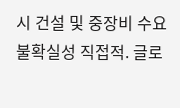시 건설 및 중장비 수요 불확실성 직접적. 글로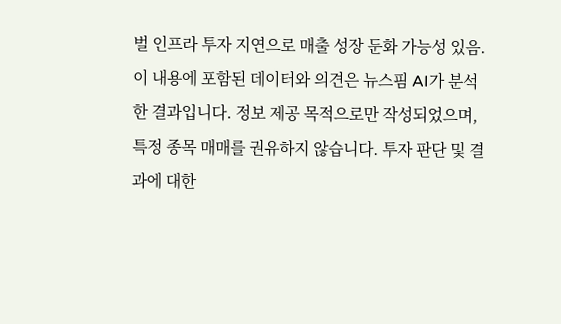벌 인프라 투자 지연으로 매출 성장 둔화 가능성 있음.
이 내용에 포함된 데이터와 의견은 뉴스핌 AI가 분석한 결과입니다. 정보 제공 목적으로만 작성되었으며, 특정 종목 매매를 권유하지 않습니다. 투자 판단 및 결과에 대한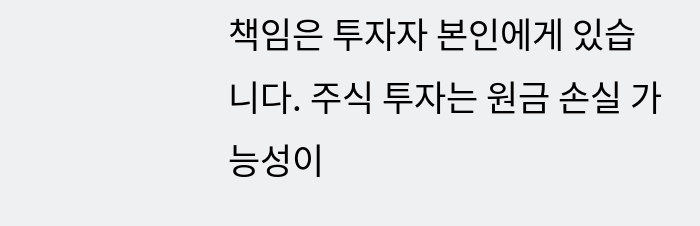책임은 투자자 본인에게 있습니다. 주식 투자는 원금 손실 가능성이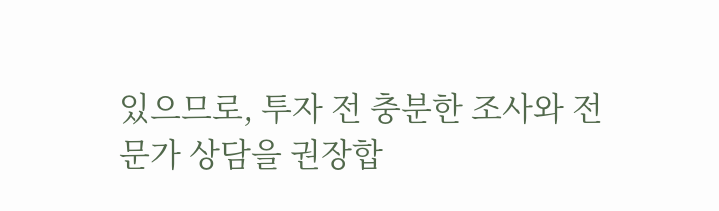있으므로, 투자 전 충분한 조사와 전문가 상담을 권장합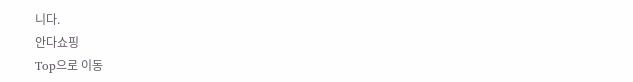니다.
안다쇼핑
Top으로 이동